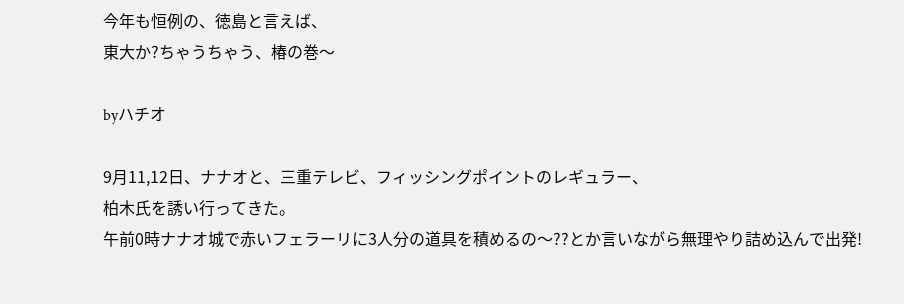今年も恒例の、徳島と言えば、
東大か?ちゃうちゃう、椿の巻〜

byハチオ

9月11,12日、ナナオと、三重テレビ、フィッシングポイントのレギュラー、
柏木氏を誘い行ってきた。
午前0時ナナオ城で赤いフェラーリに3人分の道具を積めるの〜??とか言いながら無理やり詰め込んで出発!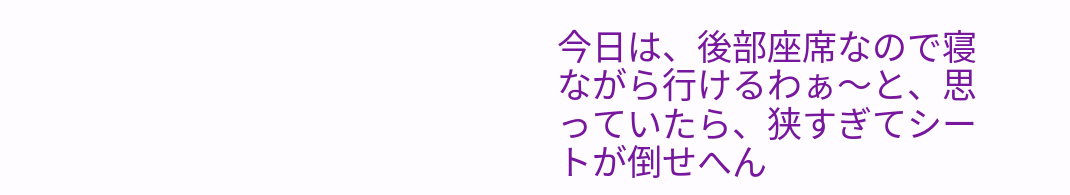今日は、後部座席なので寝ながら行けるわぁ〜と、思っていたら、狭すぎてシートが倒せへん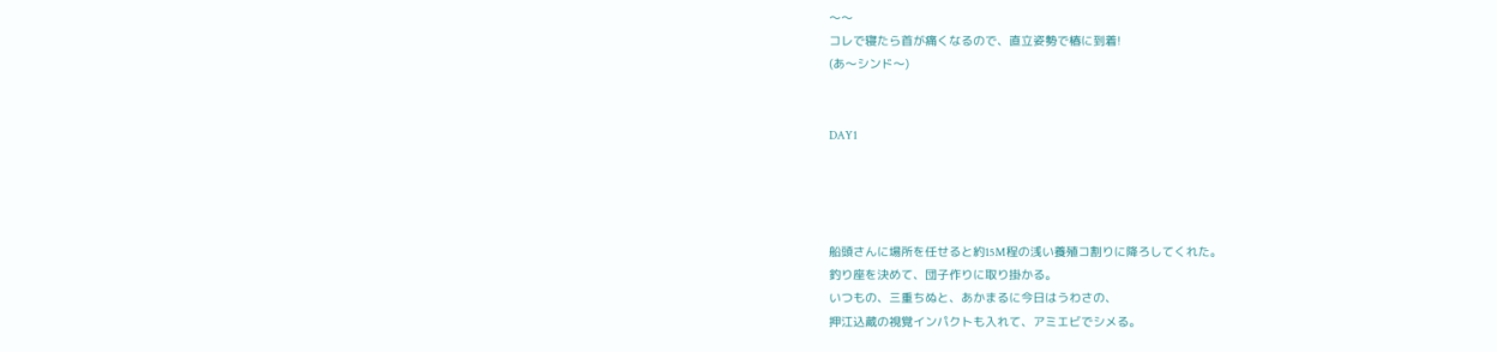〜〜
コレで寝たら首が痛くなるので、直立姿勢で椿に到着!
(あ〜シンド〜)


DAY1




船頭さんに場所を任せると約15M程の浅い養殖コ割りに降ろしてくれた。
釣り座を決めて、団子作りに取り掛かる。
いつもの、三重ちぬと、あかまるに今日はうわさの、
押江込蔵の視覚インパクトも入れて、アミエビでシメる。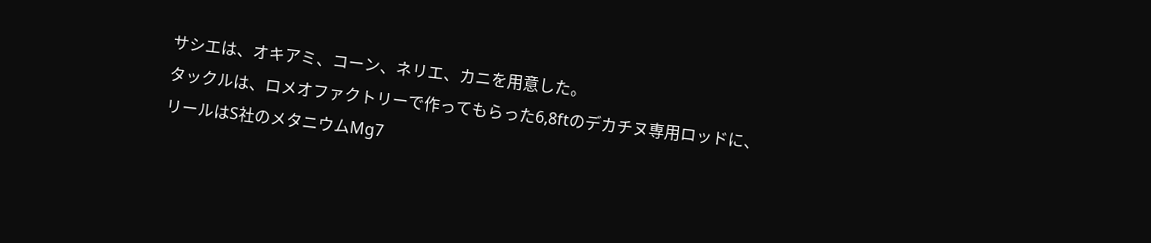サシエは、オキアミ、コーン、ネリエ、カニを用意した。
タックルは、ロメオファクトリーで作ってもらった6,8ftのデカチヌ専用ロッドに、
リールはS社のメタニウムMg7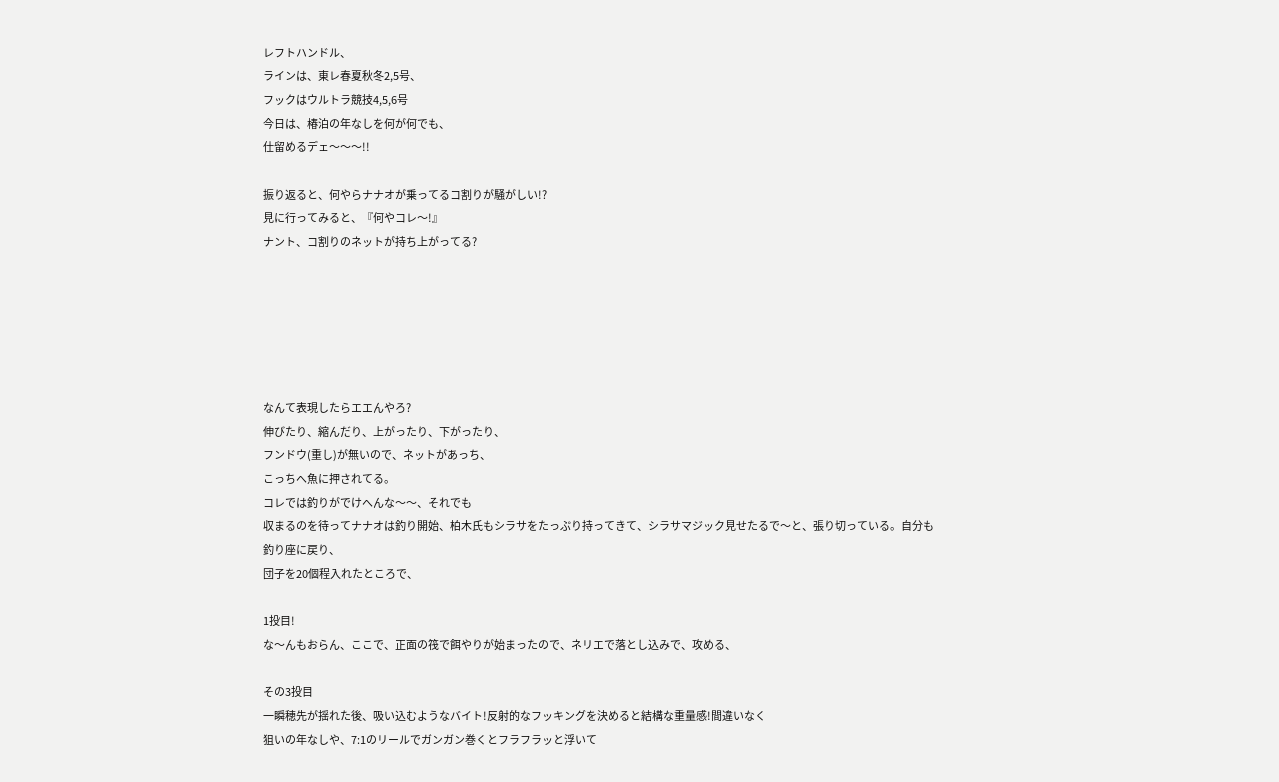レフトハンドル、
ラインは、東レ春夏秋冬2,5号、
フックはウルトラ競技4,5,6号
今日は、椿泊の年なしを何が何でも、
仕留めるデェ〜〜〜!!

振り返ると、何やらナナオが乗ってるコ割りが騒がしい!?
見に行ってみると、『何やコレ〜!』
ナント、コ割りのネットが持ち上がってる?






なんて表現したらエエんやろ?
伸びたり、縮んだり、上がったり、下がったり、
フンドウ(重し)が無いので、ネットがあっち、
こっちへ魚に押されてる。
コレでは釣りがでけへんな〜〜、それでも
収まるのを待ってナナオは釣り開始、柏木氏もシラサをたっぷり持ってきて、シラサマジック見せたるで〜と、張り切っている。自分も釣り座に戻り、
団子を20個程入れたところで、

1投目!
な〜んもおらん、ここで、正面の筏で餌やりが始まったので、ネリエで落とし込みで、攻める、

その3投目
一瞬穂先が揺れた後、吸い込むようなバイト!反射的なフッキングを決めると結構な重量感!間違いなく
狙いの年なしや、7:1のリールでガンガン巻くとフラフラッと浮いて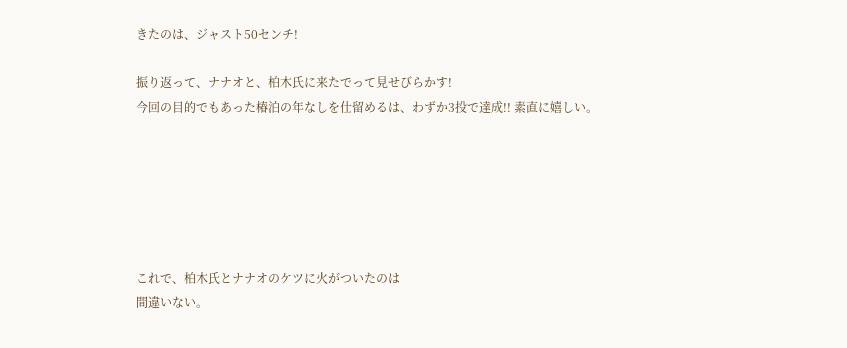きたのは、ジャスト50センチ!

振り返って、ナナオと、柏木氏に来たでって見せびらかす!
今回の目的でもあった椿泊の年なしを仕留めるは、わずか3投で達成!! 素直に嬉しい。






これで、柏木氏とナナオのケツに火がついたのは
間違いない。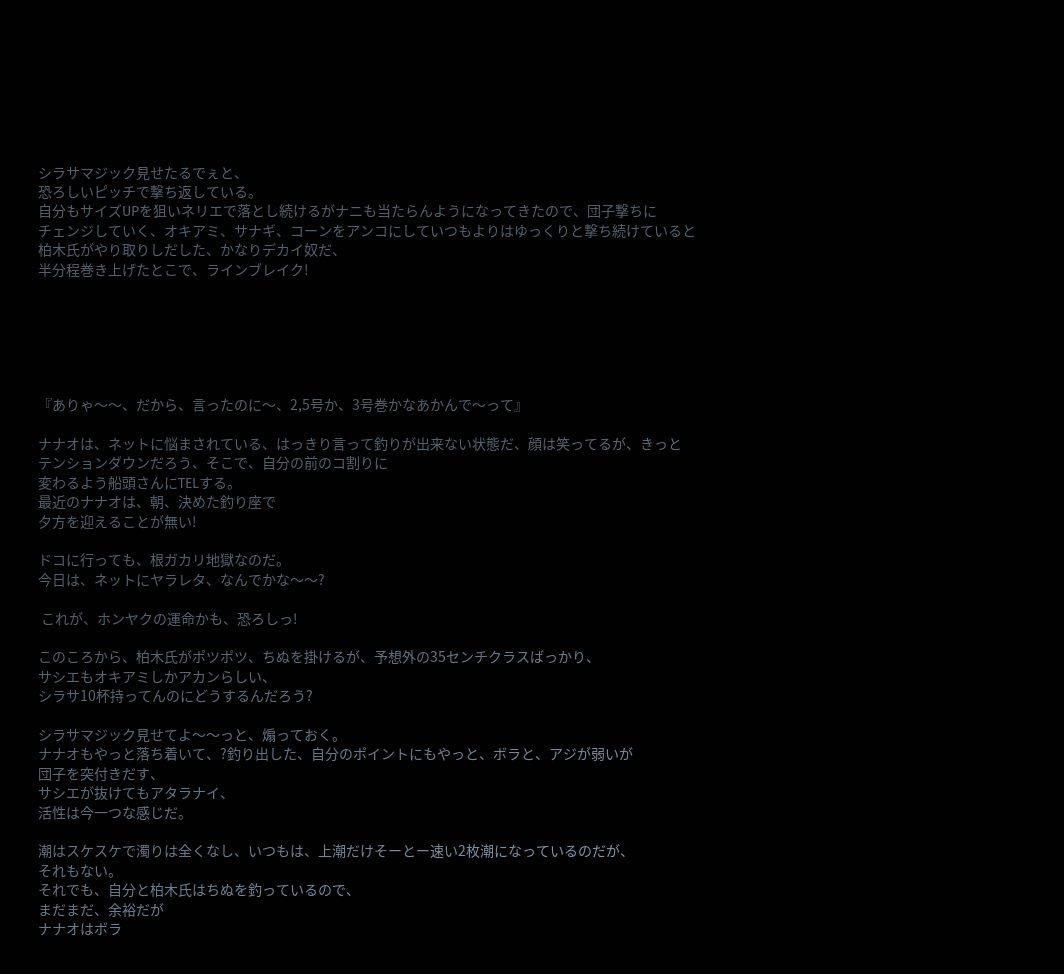シラサマジック見せたるでぇと、
恐ろしいピッチで撃ち返している。
自分もサイズUPを狙いネリエで落とし続けるがナニも当たらんようになってきたので、団子撃ちに
チェンジしていく、オキアミ、サナギ、コーンをアンコにしていつもよりはゆっくりと撃ち続けていると
柏木氏がやり取りしだした、かなりデカイ奴だ、
半分程巻き上げたとこで、ラインブレイク!






『ありゃ〜〜、だから、言ったのに〜、2,5号か、3号巻かなあかんで〜って』

ナナオは、ネットに悩まされている、はっきり言って釣りが出来ない状態だ、顔は笑ってるが、きっと
テンションダウンだろう、そこで、自分の前のコ割りに
変わるよう船頭さんにTELする。
最近のナナオは、朝、決めた釣り座で
夕方を迎えることが無い!

ドコに行っても、根ガカリ地獄なのだ。
今日は、ネットにヤラレタ、なんでかな〜〜?

 これが、ホンヤクの運命かも、恐ろしっ!

このころから、柏木氏がポツポツ、ちぬを掛けるが、予想外の35センチクラスばっかり、
サシエもオキアミしかアカンらしい、
シラサ10杯持ってんのにどうするんだろう?

シラサマジック見せてよ〜〜っと、煽っておく。
ナナオもやっと落ち着いて、?釣り出した、自分のポイントにもやっと、ボラと、アジが弱いが
団子を突付きだす、
サシエが抜けてもアタラナイ、
活性は今一つな感じだ。

潮はスケスケで濁りは全くなし、いつもは、上潮だけそーとー速い2枚潮になっているのだが、
それもない。
それでも、自分と柏木氏はちぬを釣っているので、
まだまだ、余裕だが
ナナオはボラ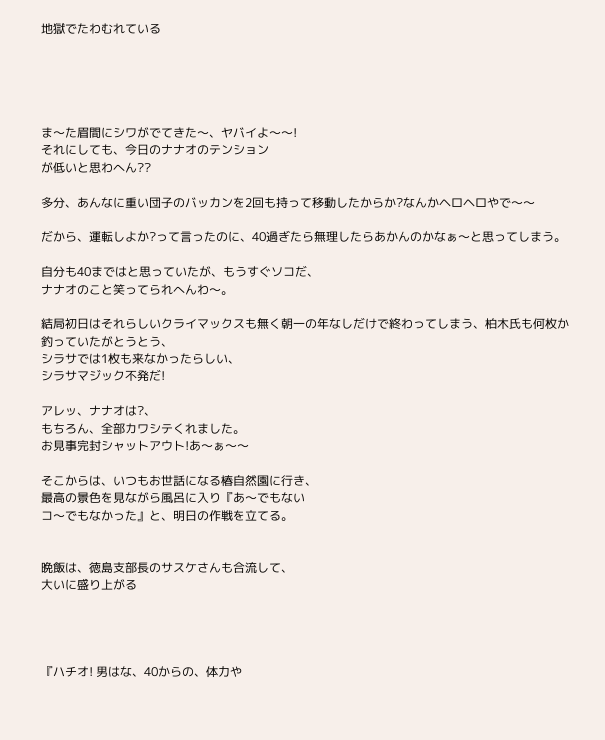地獄でたわむれている





ま〜た眉間にシワがでてきた〜、ヤバイよ〜〜!
それにしても、今日のナナオのテンション
が低いと思わへん??

多分、あんなに重い団子のバッカンを2回も持って移動したからか?なんかヘロヘロやで〜〜

だから、運転しよか?って言ったのに、40過ぎたら無理したらあかんのかなぁ〜と思ってしまう。

自分も40まではと思っていたが、もうすぐソコだ、
ナナオのこと笑ってられへんわ〜。

結局初日はそれらしいクライマックスも無く朝一の年なしだけで終わってしまう、柏木氏も何枚か
釣っていたがとうとう、
シラサでは1枚も来なかったらしい、
シラサマジック不発だ!

アレッ、ナナオは?、
もちろん、全部カワシテくれました。
お見事完封シャットアウト!あ〜ぁ〜〜

そこからは、いつもお世話になる椿自然園に行き、
最高の景色を見ながら風呂に入り『あ〜でもない
コ〜でもなかった』と、明日の作戦を立てる。


晩飯は、徳島支部長のサスケさんも合流して、
大いに盛り上がる




『ハチオ! 男はな、40からの、体力や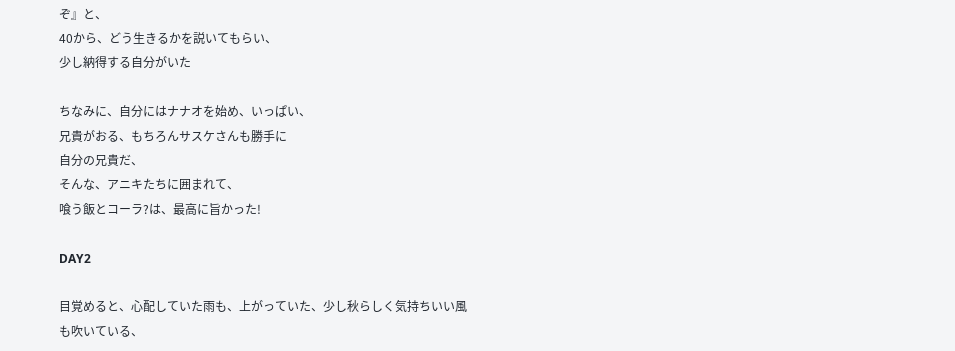ぞ』と、
40から、どう生きるかを説いてもらい、
少し納得する自分がいた

ちなみに、自分にはナナオを始め、いっぱい、
兄貴がおる、もちろんサスケさんも勝手に
自分の兄貴だ、
そんな、アニキたちに囲まれて、
喰う飯とコーラ?は、最高に旨かった!

DAY2

目覚めると、心配していた雨も、上がっていた、少し秋らしく気持ちいい風も吹いている、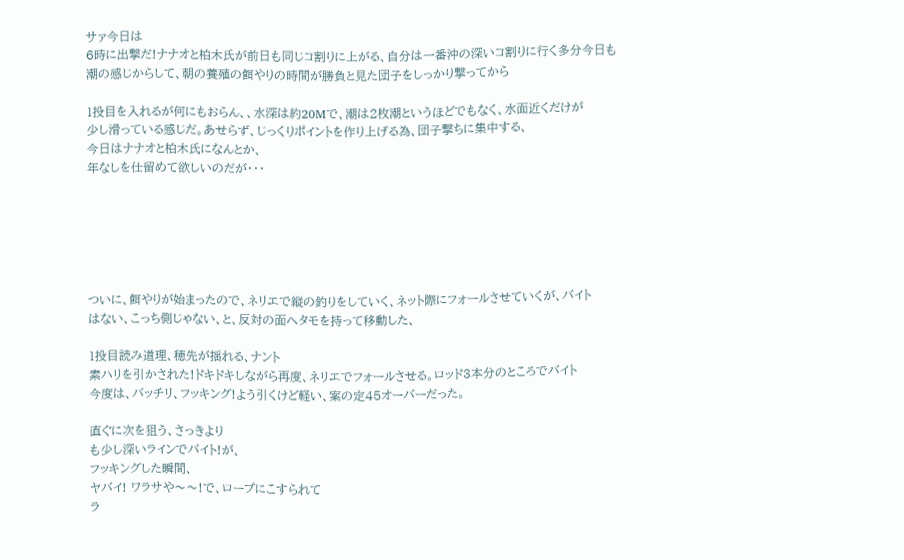サァ今日は
6時に出撃だ!ナナオと柏木氏が前日も同じコ割りに上がる、自分は一番沖の深いコ割りに行く多分今日も潮の感じからして、朝の養殖の餌やりの時間が勝負と見た団子をしっかり撃ってから

1投目を入れるが何にもおらん、、水深は約20Mで、潮は2枚潮というほどでもなく、水面近くだけが
少し滑っている感じだ。あせらず、じっくりポイントを作り上げる為、団子撃ちに集中する、
今日はナナオと柏木氏になんとか、
年なしを仕留めて欲しいのだが・・・






ついに、餌やりが始まったので、ネリエで縦の釣りをしていく、ネット際にフォールさせていくが、バイト
はない、こっち側じゃない、と、反対の面へタモを持って移動した、

1投目読み道理、穂先が揺れる、ナント
素ハリを引かされた!ドキドキしながら再度、ネリエでフォールさせる。ロッド3本分のところでバイト
今度は、バッチリ、フッキング!よう引くけど軽い、案の定45オーバーだった。

直ぐに次を狙う、さっきより
も少し深いラインでバイト!が、
フッキングした瞬間、
ヤバイ! ワラサや〜〜!で、ロープにこすられて
ラ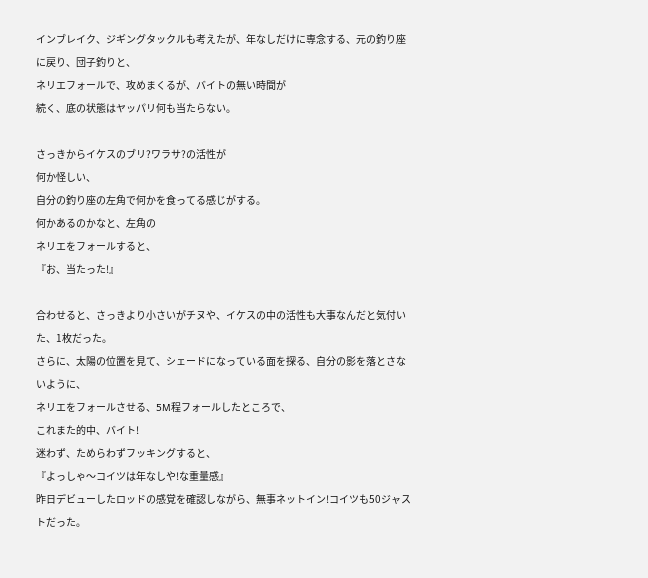インブレイク、ジギングタックルも考えたが、年なしだけに専念する、元の釣り座に戻り、団子釣りと、
ネリエフォールで、攻めまくるが、バイトの無い時間が
続く、底の状態はヤッパリ何も当たらない。

さっきからイケスのブリ?ワラサ?の活性が
何か怪しい、
自分の釣り座の左角で何かを食ってる感じがする。
何かあるのかなと、左角の
ネリエをフォールすると、
『お、当たった!』

合わせると、さっきより小さいがチヌや、イケスの中の活性も大事なんだと気付いた、1枚だった。
さらに、太陽の位置を見て、シェードになっている面を探る、自分の影を落とさないように、
ネリエをフォールさせる、5M程フォールしたところで、
これまた的中、バイト!
迷わず、ためらわずフッキングすると、
『よっしゃ〜コイツは年なしや!な重量感』
昨日デビューしたロッドの感覚を確認しながら、無事ネットイン!コイツも50ジャストだった。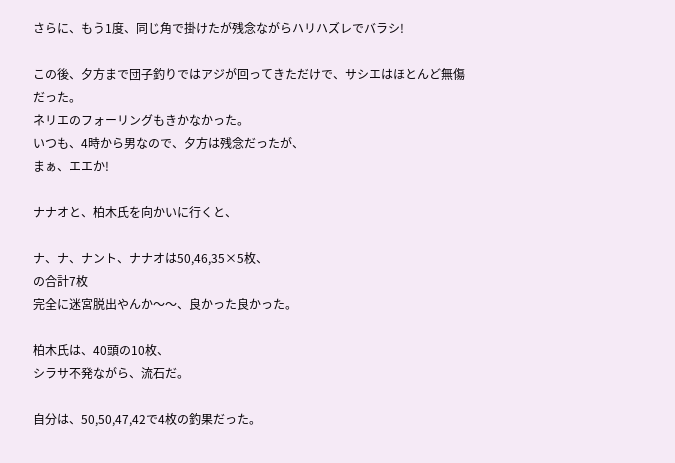さらに、もう1度、同じ角で掛けたが残念ながらハリハズレでバラシ!

この後、夕方まで団子釣りではアジが回ってきただけで、サシエはほとんど無傷だった。
ネリエのフォーリングもきかなかった。
いつも、4時から男なので、夕方は残念だったが、
まぁ、エエか!

ナナオと、柏木氏を向かいに行くと、

ナ、ナ、ナント、ナナオは50,46,35×5枚、
の合計7枚
完全に迷宮脱出やんか〜〜、良かった良かった。

柏木氏は、40頭の10枚、
シラサ不発ながら、流石だ。

自分は、50,50,47,42で4枚の釣果だった。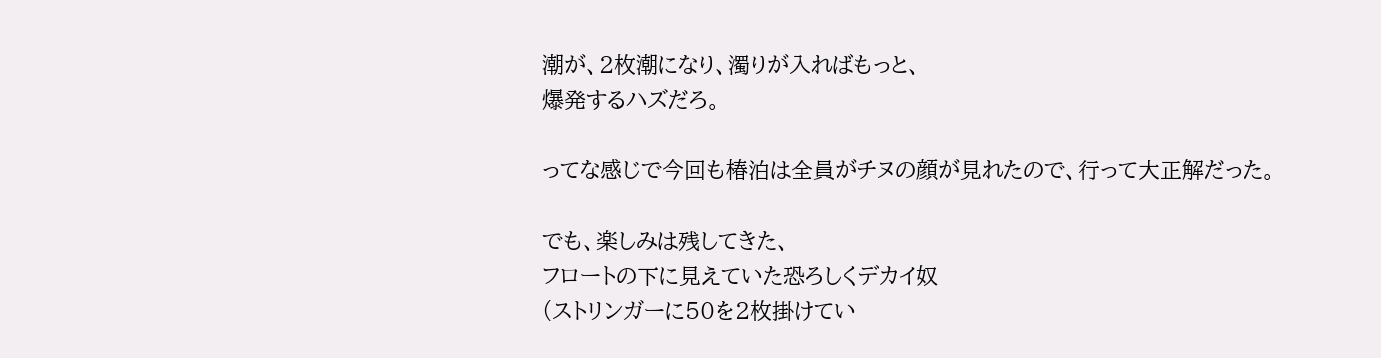潮が、2枚潮になり、濁りが入ればもっと、
爆発するハズだろ。

ってな感じで今回も椿泊は全員がチヌの顔が見れたので、行って大正解だった。

でも、楽しみは残してきた、
フロートの下に見えていた恐ろしくデカイ奴
(ストリンガーに50を2枚掛けてい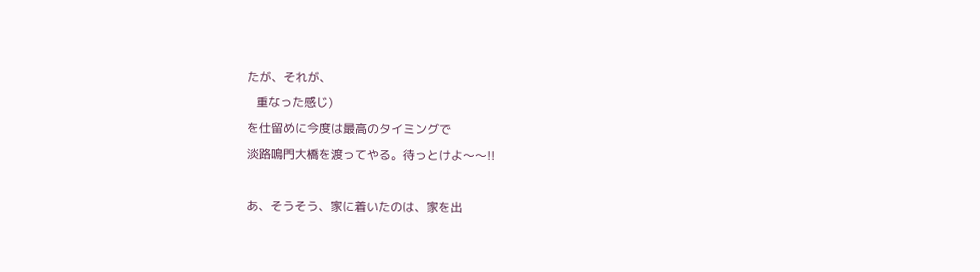たが、それが、
   重なった感じ)
を仕留めに今度は最高のタイミングで
淡路鳴門大橋を渡ってやる。待っとけよ〜〜!!

あ、そうそう、家に着いたのは、家を出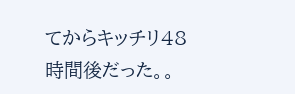てからキッチリ48時間後だった。。